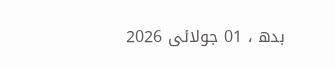بدھ ، 01 جولائی 2026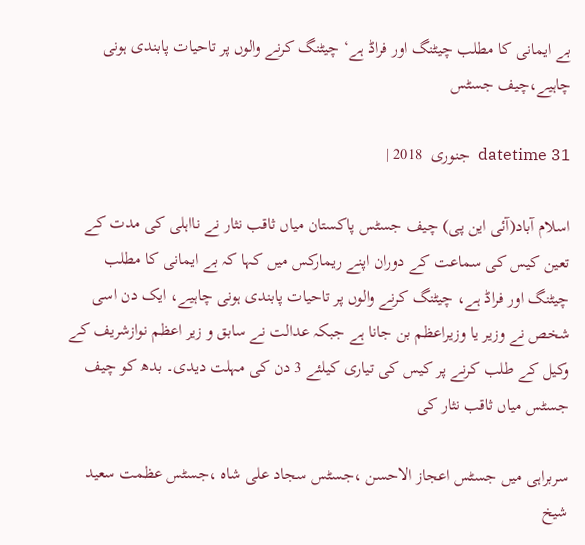بے ایمانی کا مطلب چیٹنگ اور فراڈ ہے‘ چیٹنگ کرنے والوں پر تاحیات پابندی ہونی چاہیے،چیف جسٹس

datetime 31  جنوری  2018 |

اسلام آباد(آئی این پی) چیف جسٹس پاکستان میاں ثاقب نثار نے نااہلی کی مدت کے تعین کیس کی سماعت کے دوران اپنے ریمارکس میں کہا کہ بے ایمانی کا مطلب چیٹنگ اور فراڈ ہے، چیٹنگ کرنے والوں پر تاحیات پابندی ہونی چاہیے، ایک دن اسی شخص نے وزیر یا وزیراعظم بن جانا ہے جبکہ عدالت نے سابق و زیر اعظم نوازشریف کے وکیل کے طلب کرنے پر کیس کی تیاری کیلئے 3 دن کی مہلت دیدی۔ بدھ کو چیف جسٹس میاں ثاقب نثار کی

سربراہی میں جسٹس اعجاز الاحسن ،جسٹس سجاد علی شاہ ،جسٹس عظمت سعید شیخ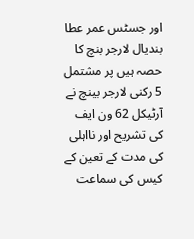اور جسٹس عمر عطا بندیال لارجر بنچ کا حصہ ہیں پر مشتمل 5 رکنی لارجر بینچ نے آرٹیکل 62 ون ایف کی تشریح اور نااہلی کی مدت کے تعین کے کیس کی سماعت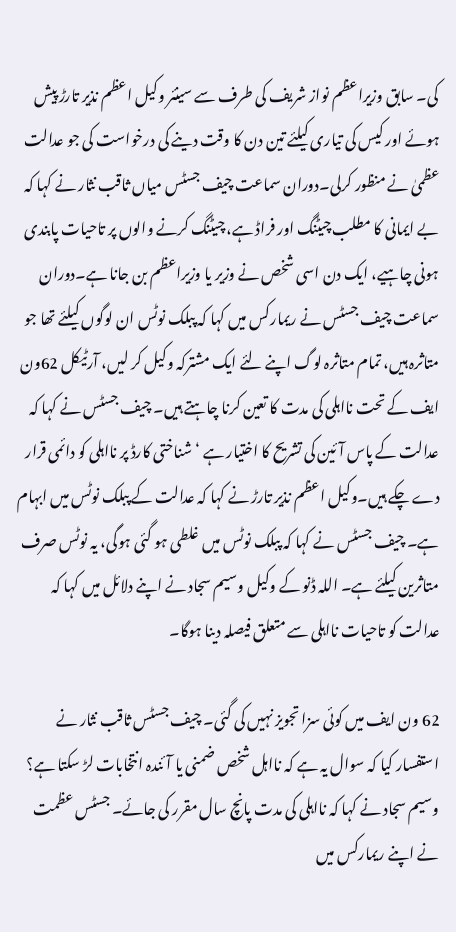کی۔ سابق وزیراعظم نواز شریف کی طرف سے سینئر وکیل اعظم نذیر تارڑ پیش ہوئے اور کیس کی تیاری کیلئے تین دن کا وقت دینے کی درخواست کی جو عدالت عظمیٰ نے منظور کرلی۔دوران سماعت چیف جسٹس میاں ثاقب نثار نے کہا کہ بے ایمانی کا مطلب چیٹنگ اور فراڈ ہے، چیٹنگ کرنے والوں پر تاحیات پابندی ہونی چاہیے، ایک دن اسی شخص نے وزیر یا وزیراعظم بن جانا ہے۔دوران سماعت چیف جسٹس نے ریمارکس میں کہا کہ پبلک نوٹس ان لوگوں کیلئے تھا جو متاثرہ ہیں، تمام متاثرہ لوگ اپنے لئے ایک مشترکہ وکیل کر لیں، آرٹیکل 62ون ایف کے تحت نااہلی کی مدت کا تعین کرنا چاہتے ہیں۔ چیف جسٹس نے کہا کہ عدالت کے پاس آئین کی تشریح کا اختیار ہے ‘شناختی کارڈ پر نااہلی کو دائمی قرار دے چکے ہیں۔وکیل اعظم نذیر تارڑ نے کہا کہ عدالت کے پبلک نوٹس میں ابہام ہے۔ چیف جسٹس نے کہا کہ پبلک نوٹس میں غلطی ہو گئی ہوگی، یہ نوٹس صرف متاثرین کیلئے ہے۔ اللہ ڈنو کے وکیل وسیم سجاد نے اپنے دلائل میں کہا کہ عدالت کو تاحیات نااہلی سے متعلق فیصلہ دینا ہوگا۔

62 ون ایف میں کوئی سزا تجویز نہیں کی گئی۔ چیف جسٹس ثاقب نثار نے استفسار کیا کہ سوال یہ ہے کہ نااہل شخص ضمنی یا آئندہ انتخابات لڑ سکتا ہے؟ وسیم سجاد نے کہا کہ نااہلی کی مدت پانچ سال مقرر کی جائے۔ جسٹس عظمت نے اپنے ریمارکس میں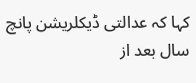کہا کہ عدالتی ڈیکلریشن پانچ سال بعد از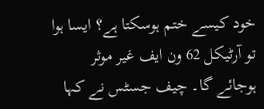خود کیسے ختم ہوسکتا ہے؟ ایسا ہوا تو آرٹیکل 62 ون ایف غیر موثر ہوجائے گا۔ چیف جسٹس نے کہا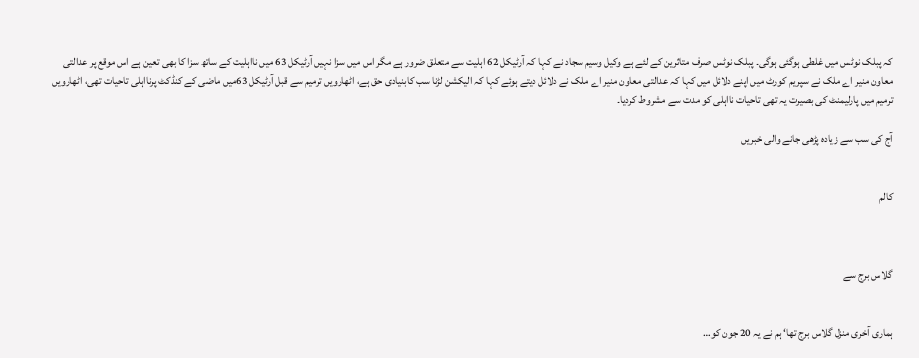کہ پبلک نوٹس میں غلطی ہوگئی ہوگی۔ پبلک نوٹس صرف متاثرین کے لئے ہے وکیل وسیم سجاد نے کہا کہ آرٹیکل 62 اہلیت سے متعلق ضرور ہے مگر اس میں سزا نہیں آرٹیکل 63 میں نااہلیت کے ساتھ سزا کا بھی تعین ہے اس موقع پر عدالتی معاون منیر اے ملک نے سپریم کورٹ میں اپنے دلائل میں کہا کہ عدالتی معاون منیر اے ملک نے دلائل دیتے ہوئے کہا کہ الیکشن لڑنا سب کابنیادی حق ہے، اٹھارویں ترمیم سے قبل آرٹیکل 63میں ماضی کے کنڈکٹ پرنااہلی تاحیات تھی، اٹھارویں ترمیم میں پارلیمنٹ کی بصیرت یہ تھی تاحیات نااہلی کو مدت سے مشروط کردیا۔

آج کی سب سے زیادہ پڑھی جانے والی خبریں


کالم



گلاس برج سے


ہماری آخری منزل گلاس برج تھا‘ ہم نے یہ 20 جون کو…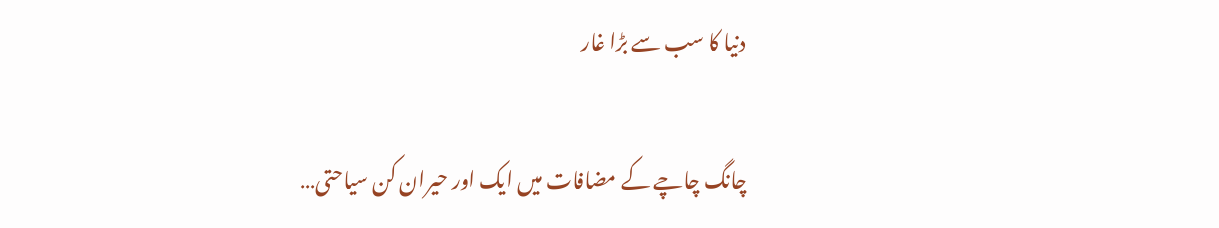دنیا کا سب سے بڑا غار

چانگ چاچے کے مضافات میں ایک اور حیران کن سیاحتی…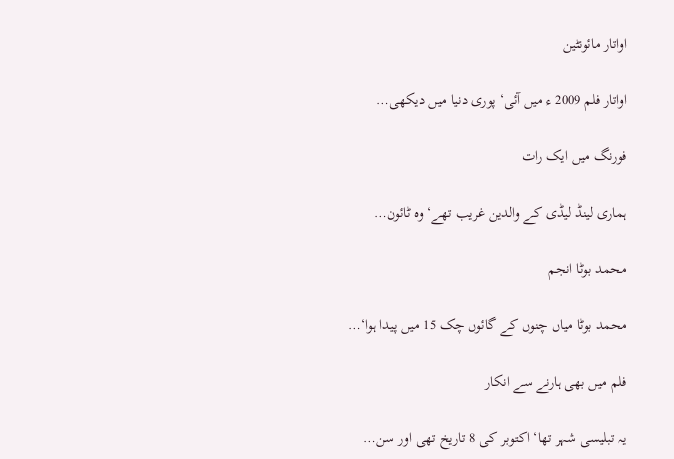اواتار مائونٹین

اواتار فلم 2009 ء میں آئی‘ پوری دنیا میں دیکھی…

فورنگ میں ایک رات

ہماری لینڈ لیڈی کے والدین غریب تھے‘ وہ ٹائون…

محمد بوٹا انجم

محمد بوٹا میاں چنوں کے گائوں چک 15 میں پیدا ہوا‘…

فلم میں بھی ہارنے سے انکار

یہ تبلیسی شہر تھا‘ اکتوبر کی 8 تاریخ تھی اور سن…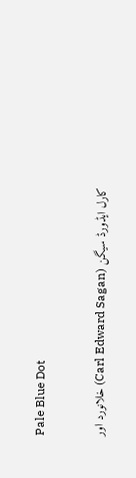Pale Blue Dot

کارل ایڈورڈ سیگن (Carl Edward Sagan) خلانورد اور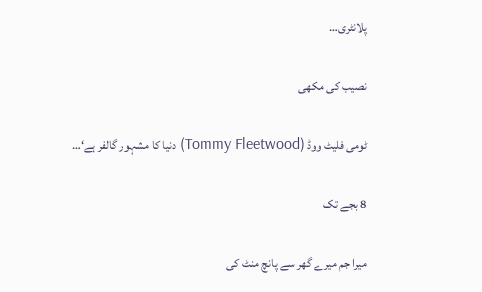پلانٹری…

نصیب کی مکھی

ٹومی فلیٹ ووڈ (Tommy Fleetwood) دنیا کا مشہور گالفر ہے‘…

8 بجے تک

میرا جم میرے گھر سے پانچ منٹ کی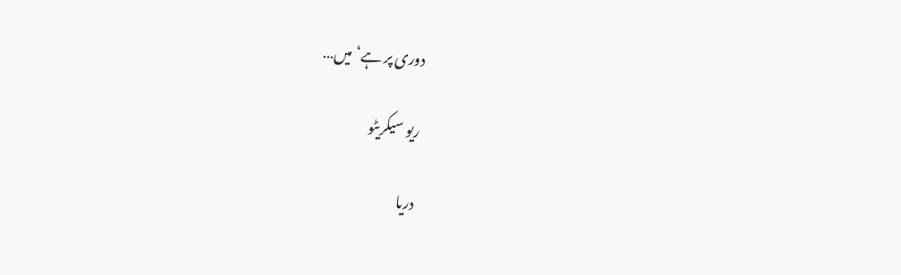دوری پر ہے‘ میں…

ریو سیکریٹو

دریا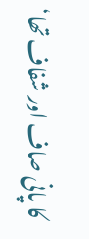کا پانی صاف اور شفاف تھا‘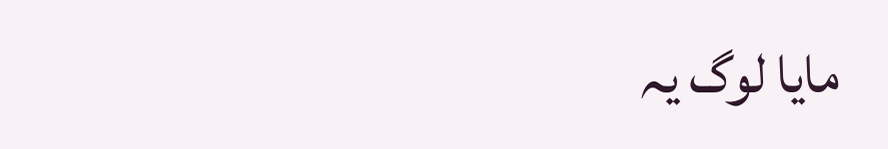مایا لوگ یہ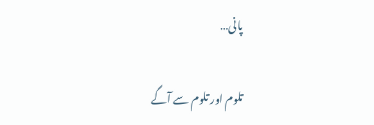پانی…

تلوم اور تلوم سے آگے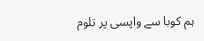ہم کوبا سے واپسی پر تلوم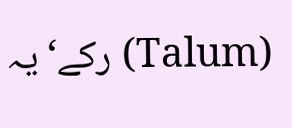(Talum) رکے‘ یہ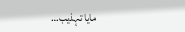مایا تہذیب…